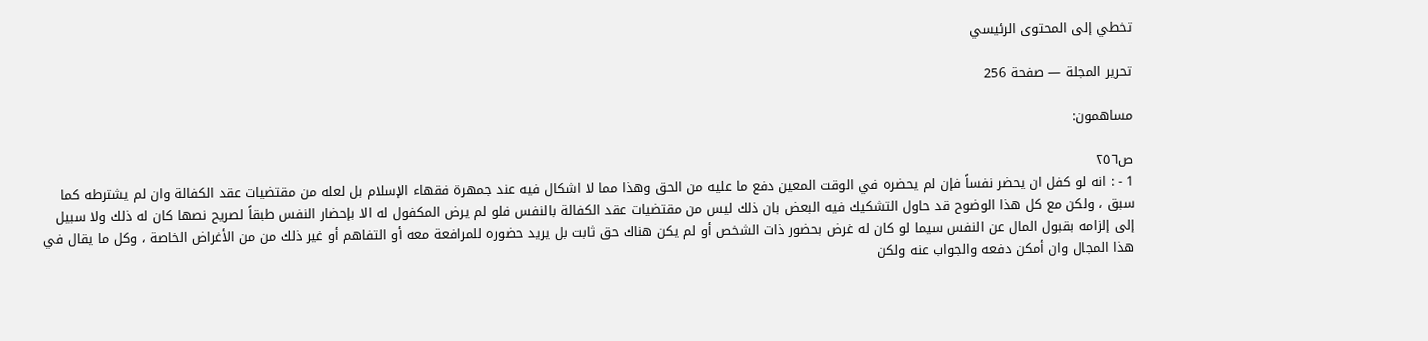تخطي إلى المحتوى الرئيسي

تحرير المجلة — صفحة 256

مساهمون:

ص٢٥٦
1 - : انه لو كفل ان يحضر نفساً فإن لم يحضره في الوقت المعين دفع ما عليه من الحق وهذا مما لا اشكال فيه عند جمهرة فقهاء الإسلام بل لعله من مقتضيات عقد الكفالة وان لم يشترطه كما سبق ، ولكن مع كل هذا الوضوح قد حاول التشكيك فيه البعض بان ذلك ليس من مقتضيات عقد الكفالة بالنفس فلو لم يرض المكفول له الا بإحضار النفس طبقاً لصريح نصها كان له ذلك ولا سبيل إلى إلزامه بقبول المال عن النفس سيما لو كان له غرض بحضور ذات الشخص أو لم يكن هناك حق ثابت بل يريد حضوره للمرافعة معه أو التفاهم أو غير ذلك من من الأغراض الخاصة ، وكل ما يقال في هذا المجال وان أمكن دفعه والجواب عنه ولكن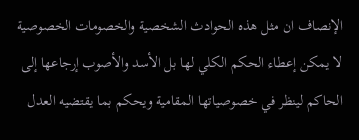الإنصاف ان مثل هذه الحوادث الشخصية والخصومات الخصوصية لا يمكن إعطاء الحكم الكلي لها بل الأسد والأصوب إرجاعها إلى الحاكم لينظر في خصوصياتها المقامية ويحكم بما يقتضيه العدل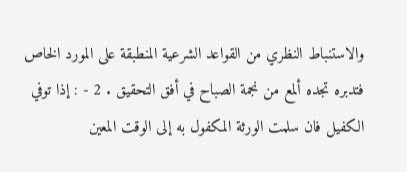والاستنباط النظري من القواعد الشرعية المنطبقة على المورد الخاص فتدبره تجده ألمع من نجمة الصباح في أفق التحقيق . 2 - : إذا توفي الكفيل فان سلمت الورثة المكفول به إلى الوقت المعين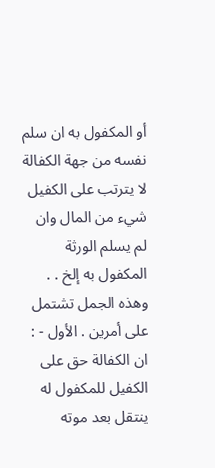أو المكفول به ان سلم نفسه من جهة الكفالة لا يترتب على الكفيل شيء من المال وان لم يسلم الورثة المكفول به إلخ . . وهذه الجمل تشتمل على أمرين . الأول - : ان الكفالة حق على الكفيل للمكفول له ينتقل بعد موته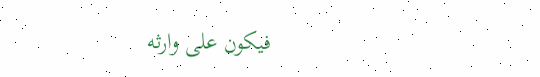فيكون على وارثه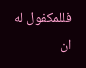فللمكفول له ان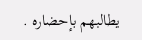يطالبهم بإحضاره .